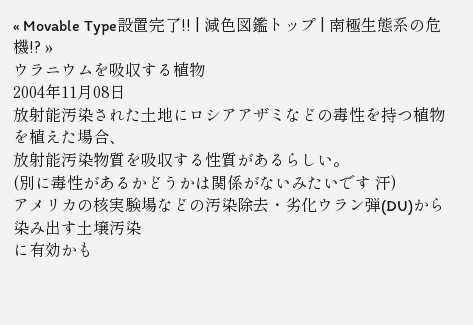« Movable Type設置完了!! | 減色図鑑トップ | 南極生態系の危機!? »
ウラニウムを吸収する植物
2004年11月08日
放射能汚染された土地にロシアアザミなどの毒性を持つ植物を植えた場合、
放射能汚染物質を吸収する性質があるらしい。
(別に毒性があるかどうかは関係がないみたいです 汗)
アメリカの核実験場などの汚染除去・劣化ウラン弾(DU)から染み出す土壌汚染
に有効かも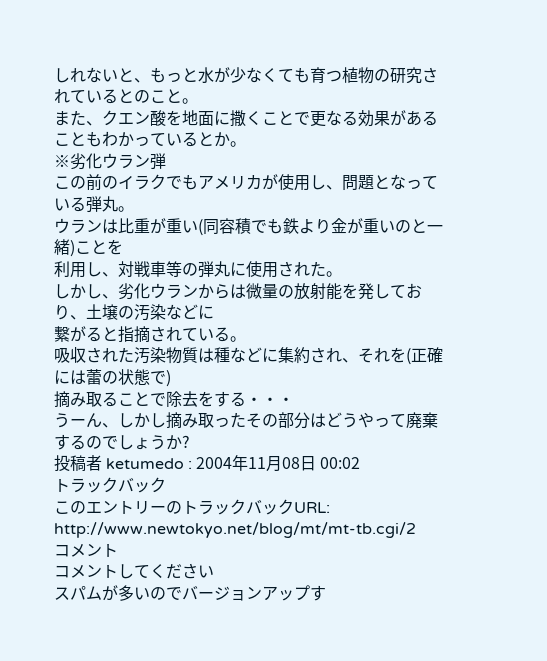しれないと、もっと水が少なくても育つ植物の研究されているとのこと。
また、クエン酸を地面に撒くことで更なる効果があることもわかっているとか。
※劣化ウラン弾
この前のイラクでもアメリカが使用し、問題となっている弾丸。
ウランは比重が重い(同容積でも鉄より金が重いのと一緒)ことを
利用し、対戦車等の弾丸に使用された。
しかし、劣化ウランからは微量の放射能を発しており、土壌の汚染などに
繋がると指摘されている。
吸収された汚染物質は種などに集約され、それを(正確には蕾の状態で)
摘み取ることで除去をする・・・
うーん、しかし摘み取ったその部分はどうやって廃棄するのでしょうか?
投稿者 ketumedo : 2004年11月08日 00:02
トラックバック
このエントリーのトラックバックURL:
http://www.newtokyo.net/blog/mt/mt-tb.cgi/2
コメント
コメントしてください
スパムが多いのでバージョンアップす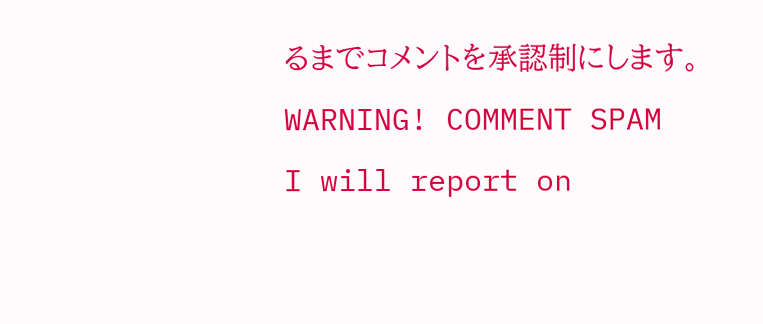るまでコメントを承認制にします。WARNING! COMMENT SPAM
I will report on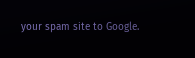your spam site to Google.